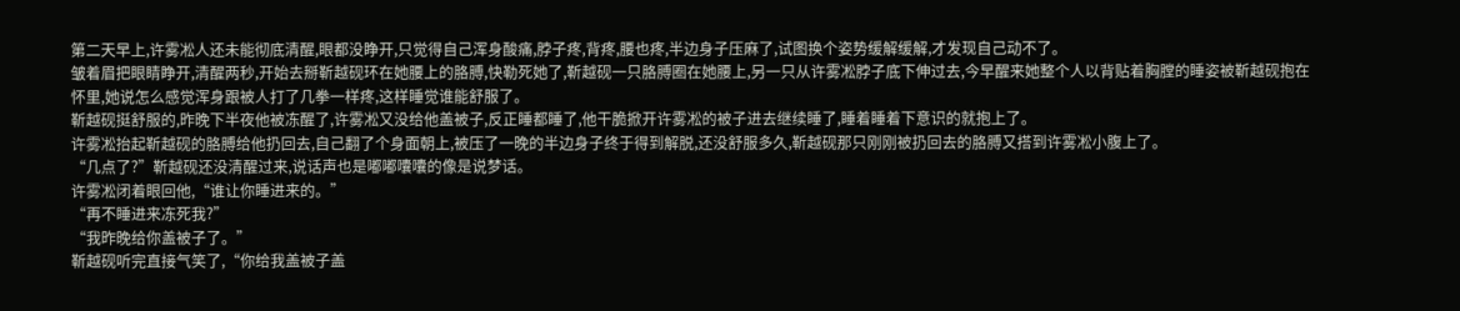第二天早上,许雾凇人还未能彻底清醒,眼都没睁开,只觉得自己浑身酸痛,脖子疼,背疼,腰也疼,半边身子压麻了,试图换个姿势缓解缓解,才发现自己动不了。
皱着眉把眼睛睁开,清醒两秒,开始去掰靳越砚环在她腰上的胳膊,快勒死她了,靳越砚一只胳膊圈在她腰上,另一只从许雾凇脖子底下伸过去,今早醒来她整个人以背贴着胸膛的睡姿被靳越砚抱在怀里,她说怎么感觉浑身跟被人打了几拳一样疼,这样睡觉谁能舒服了。
靳越砚挺舒服的,昨晚下半夜他被冻醒了,许雾凇又没给他盖被子,反正睡都睡了,他干脆掀开许雾凇的被子进去继续睡了,睡着睡着下意识的就抱上了。
许雾凇抬起靳越砚的胳膊给他扔回去,自己翻了个身面朝上,被压了一晚的半边身子终于得到解脱,还没舒服多久,靳越砚那只刚刚被扔回去的胳膊又搭到许雾凇小腹上了。
“几点了?”靳越砚还没清醒过来,说话声也是嘟嘟囔囔的像是说梦话。
许雾凇闭着眼回他,“谁让你睡进来的。”
“再不睡进来冻死我?”
“我昨晚给你盖被子了。”
靳越砚听完直接气笑了,“你给我盖被子盖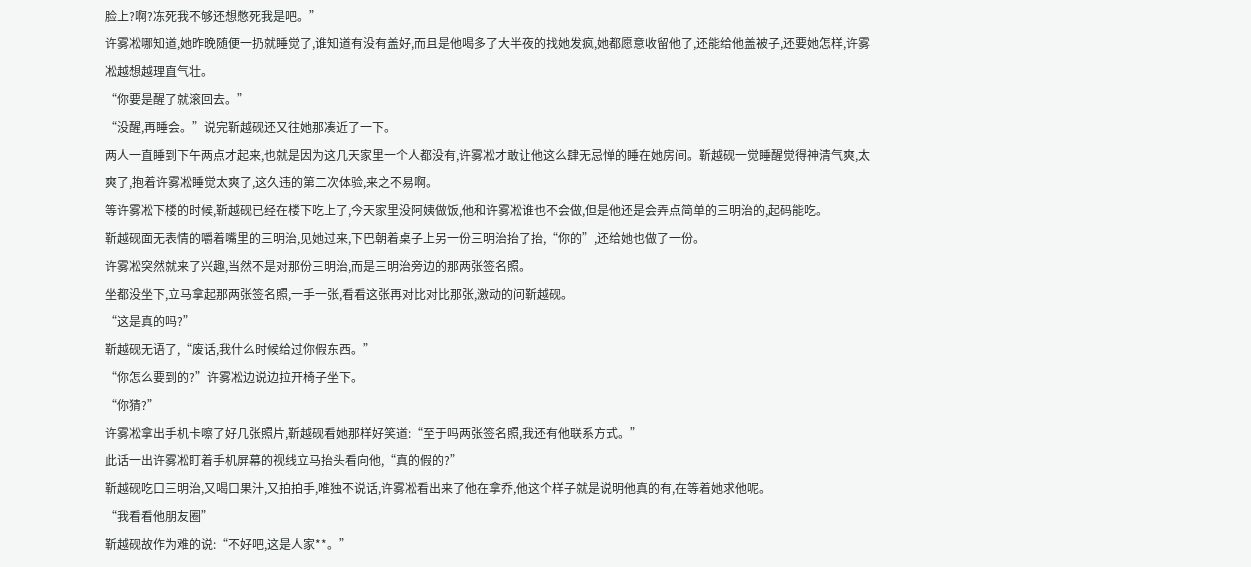脸上?啊?冻死我不够还想憋死我是吧。”
许雾凇哪知道,她昨晚随便一扔就睡觉了,谁知道有没有盖好,而且是他喝多了大半夜的找她发疯,她都愿意收留他了,还能给他盖被子,还要她怎样,许雾凇越想越理直气壮。
“你要是醒了就滚回去。”
“没醒,再睡会。”说完靳越砚还又往她那凑近了一下。
两人一直睡到下午两点才起来,也就是因为这几天家里一个人都没有,许雾凇才敢让他这么肆无忌惮的睡在她房间。靳越砚一觉睡醒觉得神清气爽,太爽了,抱着许雾凇睡觉太爽了,这久违的第二次体验,来之不易啊。
等许雾凇下楼的时候,靳越砚已经在楼下吃上了,今天家里没阿姨做饭,他和许雾凇谁也不会做,但是他还是会弄点简单的三明治的,起码能吃。
靳越砚面无表情的嚼着嘴里的三明治,见她过来,下巴朝着桌子上另一份三明治抬了抬,“你的”,还给她也做了一份。
许雾凇突然就来了兴趣,当然不是对那份三明治,而是三明治旁边的那两张签名照。
坐都没坐下,立马拿起那两张签名照,一手一张,看看这张再对比对比那张,激动的问靳越砚。
“这是真的吗?”
靳越砚无语了,“废话,我什么时候给过你假东西。”
“你怎么要到的?”许雾凇边说边拉开椅子坐下。
“你猜?”
许雾凇拿出手机卡嚓了好几张照片,靳越砚看她那样好笑道:“至于吗两张签名照,我还有他联系方式。”
此话一出许雾凇盯着手机屏幕的视线立马抬头看向他,“真的假的?”
靳越砚吃口三明治,又喝口果汁,又拍拍手,唯独不说话,许雾凇看出来了他在拿乔,他这个样子就是说明他真的有,在等着她求他呢。
“我看看他朋友圈”
靳越砚故作为难的说:“不好吧,这是人家**。”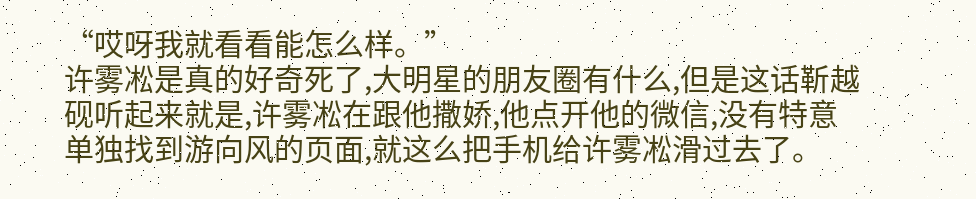“哎呀我就看看能怎么样。”
许雾凇是真的好奇死了,大明星的朋友圈有什么,但是这话靳越砚听起来就是,许雾凇在跟他撒娇,他点开他的微信,没有特意单独找到游向风的页面,就这么把手机给许雾凇滑过去了。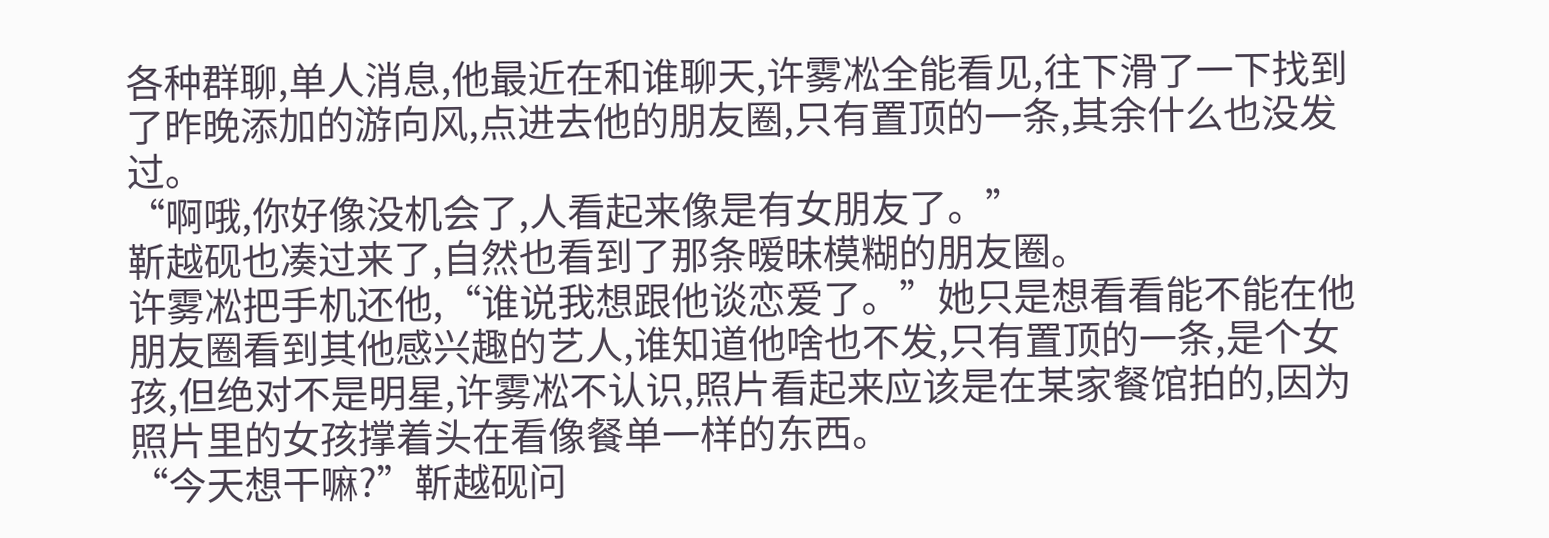各种群聊,单人消息,他最近在和谁聊天,许雾凇全能看见,往下滑了一下找到了昨晚添加的游向风,点进去他的朋友圈,只有置顶的一条,其余什么也没发过。
“啊哦,你好像没机会了,人看起来像是有女朋友了。”
靳越砚也凑过来了,自然也看到了那条暧昧模糊的朋友圈。
许雾凇把手机还他,“谁说我想跟他谈恋爱了。”她只是想看看能不能在他朋友圈看到其他感兴趣的艺人,谁知道他啥也不发,只有置顶的一条,是个女孩,但绝对不是明星,许雾凇不认识,照片看起来应该是在某家餐馆拍的,因为照片里的女孩撑着头在看像餐单一样的东西。
“今天想干嘛?”靳越砚问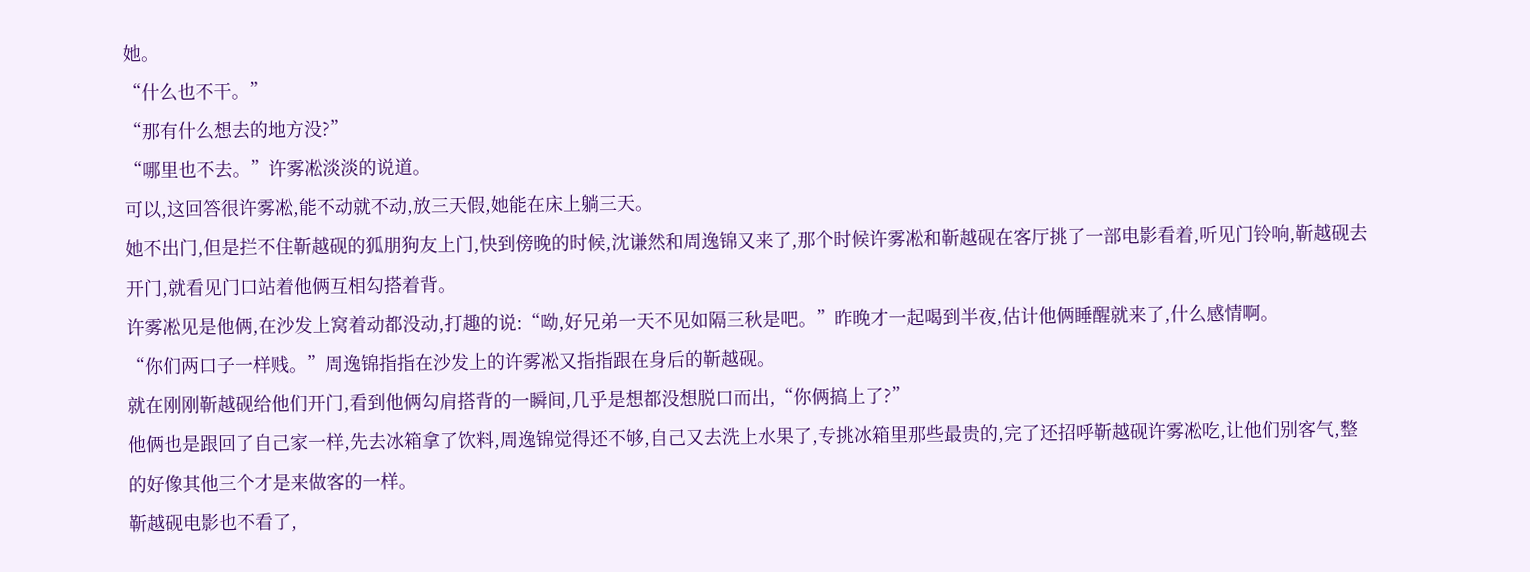她。
“什么也不干。”
“那有什么想去的地方没?”
“哪里也不去。”许雾凇淡淡的说道。
可以,这回答很许雾凇,能不动就不动,放三天假,她能在床上躺三天。
她不出门,但是拦不住靳越砚的狐朋狗友上门,快到傍晚的时候,沈谦然和周逸锦又来了,那个时候许雾凇和靳越砚在客厅挑了一部电影看着,听见门铃响,靳越砚去开门,就看见门口站着他俩互相勾搭着背。
许雾凇见是他俩,在沙发上窝着动都没动,打趣的说:“呦,好兄弟一天不见如隔三秋是吧。”昨晚才一起喝到半夜,估计他俩睡醒就来了,什么感情啊。
“你们两口子一样贱。”周逸锦指指在沙发上的许雾凇又指指跟在身后的靳越砚。
就在刚刚靳越砚给他们开门,看到他俩勾肩搭背的一瞬间,几乎是想都没想脱口而出,“你俩搞上了?”
他俩也是跟回了自己家一样,先去冰箱拿了饮料,周逸锦觉得还不够,自己又去洗上水果了,专挑冰箱里那些最贵的,完了还招呼靳越砚许雾凇吃,让他们别客气,整的好像其他三个才是来做客的一样。
靳越砚电影也不看了,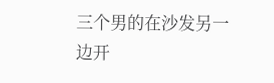三个男的在沙发另一边开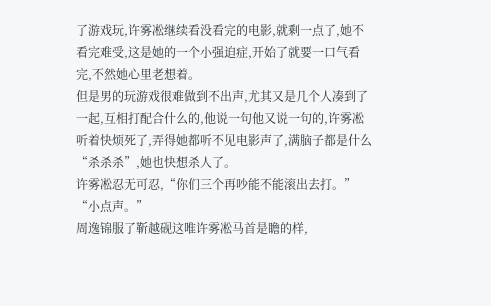了游戏玩,许雾凇继续看没看完的电影,就剩一点了,她不看完难受,这是她的一个小强迫症,开始了就要一口气看完,不然她心里老想着。
但是男的玩游戏很难做到不出声,尤其又是几个人凑到了一起,互相打配合什么的,他说一句他又说一句的,许雾凇听着快烦死了,弄得她都听不见电影声了,满脑子都是什么“杀杀杀”,她也快想杀人了。
许雾凇忍无可忍,“你们三个再吵能不能滚出去打。”
“小点声。”
周逸锦服了靳越砚这唯许雾凇马首是瞻的样,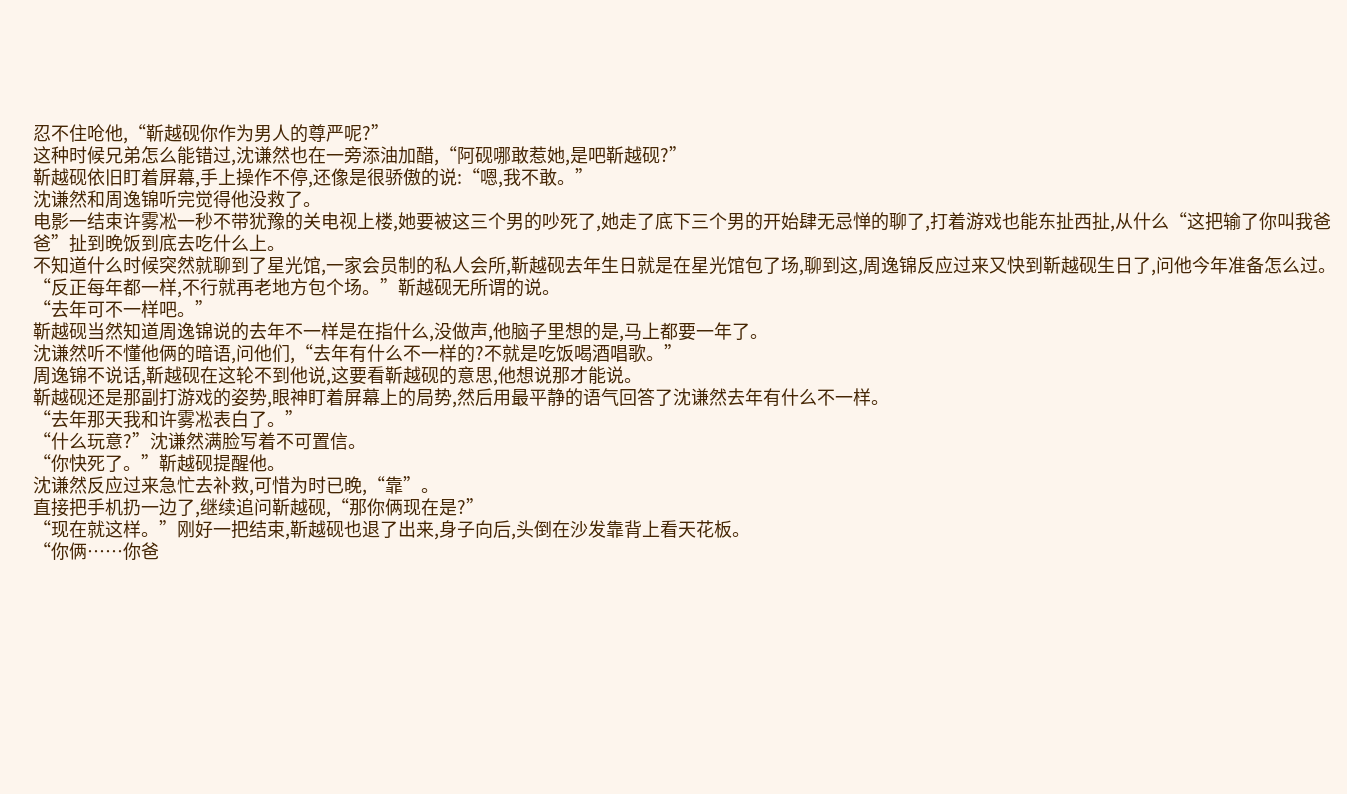忍不住呛他,“靳越砚你作为男人的尊严呢?”
这种时候兄弟怎么能错过,沈谦然也在一旁添油加醋,“阿砚哪敢惹她,是吧靳越砚?”
靳越砚依旧盯着屏幕,手上操作不停,还像是很骄傲的说:“嗯,我不敢。”
沈谦然和周逸锦听完觉得他没救了。
电影一结束许雾凇一秒不带犹豫的关电视上楼,她要被这三个男的吵死了,她走了底下三个男的开始肆无忌惮的聊了,打着游戏也能东扯西扯,从什么“这把输了你叫我爸爸”扯到晚饭到底去吃什么上。
不知道什么时候突然就聊到了星光馆,一家会员制的私人会所,靳越砚去年生日就是在星光馆包了场,聊到这,周逸锦反应过来又快到靳越砚生日了,问他今年准备怎么过。
“反正每年都一样,不行就再老地方包个场。”靳越砚无所谓的说。
“去年可不一样吧。”
靳越砚当然知道周逸锦说的去年不一样是在指什么,没做声,他脑子里想的是,马上都要一年了。
沈谦然听不懂他俩的暗语,问他们,“去年有什么不一样的?不就是吃饭喝酒唱歌。”
周逸锦不说话,靳越砚在这轮不到他说,这要看靳越砚的意思,他想说那才能说。
靳越砚还是那副打游戏的姿势,眼神盯着屏幕上的局势,然后用最平静的语气回答了沈谦然去年有什么不一样。
“去年那天我和许雾凇表白了。”
“什么玩意?”沈谦然满脸写着不可置信。
“你快死了。”靳越砚提醒他。
沈谦然反应过来急忙去补救,可惜为时已晚,“靠”。
直接把手机扔一边了,继续追问靳越砚,“那你俩现在是?”
“现在就这样。”刚好一把结束,靳越砚也退了出来,身子向后,头倒在沙发靠背上看天花板。
“你俩……你爸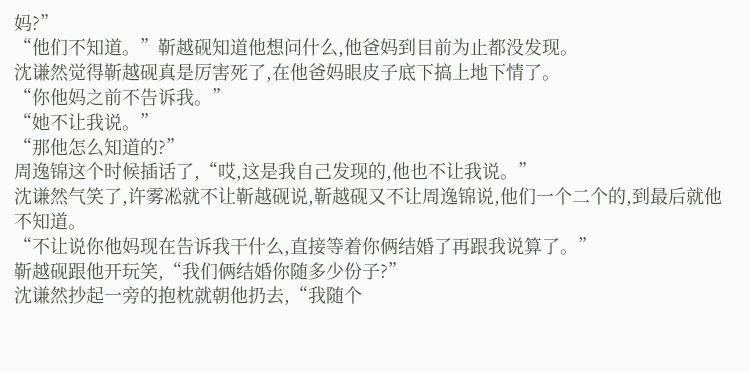妈?”
“他们不知道。”靳越砚知道他想问什么,他爸妈到目前为止都没发现。
沈谦然觉得靳越砚真是厉害死了,在他爸妈眼皮子底下搞上地下情了。
“你他妈之前不告诉我。”
“她不让我说。”
“那他怎么知道的?”
周逸锦这个时候插话了,“哎,这是我自己发现的,他也不让我说。”
沈谦然气笑了,许雾凇就不让靳越砚说,靳越砚又不让周逸锦说,他们一个二个的,到最后就他不知道。
“不让说你他妈现在告诉我干什么,直接等着你俩结婚了再跟我说算了。”
靳越砚跟他开玩笑,“我们俩结婚你随多少份子?”
沈谦然抄起一旁的抱枕就朝他扔去,“我随个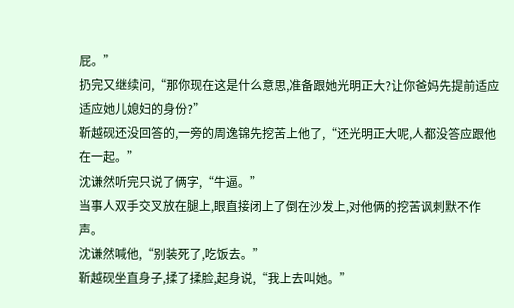屁。”
扔完又继续问,“那你现在这是什么意思,准备跟她光明正大?让你爸妈先提前适应适应她儿媳妇的身份?”
靳越砚还没回答的,一旁的周逸锦先挖苦上他了,“还光明正大呢,人都没答应跟他在一起。”
沈谦然听完只说了俩字,“牛逼。”
当事人双手交叉放在腿上,眼直接闭上了倒在沙发上,对他俩的挖苦讽刺默不作声。
沈谦然喊他,“别装死了,吃饭去。”
靳越砚坐直身子,揉了揉脸,起身说,“我上去叫她。”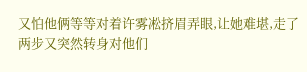又怕他俩等等对着许雾凇挤眉弄眼,让她难堪,走了两步又突然转身对他们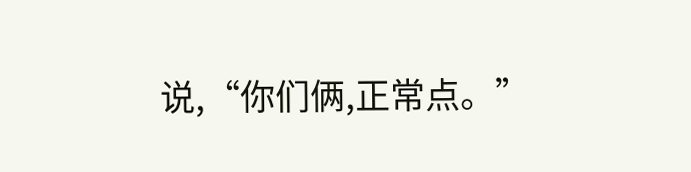说,“你们俩,正常点。”